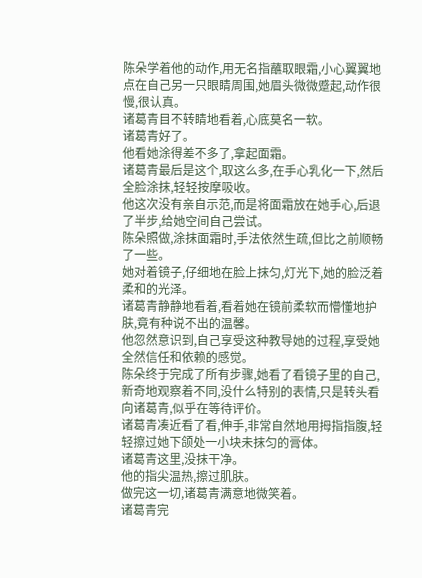陈朵学着他的动作,用无名指蘸取眼霜,小心翼翼地点在自己另一只眼睛周围,她眉头微微蹙起,动作很慢,很认真。
诸葛青目不转睛地看着,心底莫名一软。
诸葛青好了。
他看她涂得差不多了,拿起面霜。
诸葛青最后是这个,取这么多,在手心乳化一下,然后全脸涂抹,轻轻按摩吸收。
他这次没有亲自示范,而是将面霜放在她手心,后退了半步,给她空间自己尝试。
陈朵照做,涂抹面霜时,手法依然生疏,但比之前顺畅了一些。
她对着镜子,仔细地在脸上抹匀,灯光下,她的脸泛着柔和的光泽。
诸葛青静静地看着,看着她在镜前柔软而懵懂地护肤,竟有种说不出的温馨。
他忽然意识到,自己享受这种教导她的过程,享受她全然信任和依赖的感觉。
陈朵终于完成了所有步骤,她看了看镜子里的自己,新奇地观察着不同,没什么特别的表情,只是转头看向诸葛青,似乎在等待评价。
诸葛青凑近看了看,伸手,非常自然地用拇指指腹,轻轻擦过她下颌处一小块未抹匀的膏体。
诸葛青这里,没抹干净。
他的指尖温热,擦过肌肤。
做完这一切,诸葛青满意地微笑着。
诸葛青完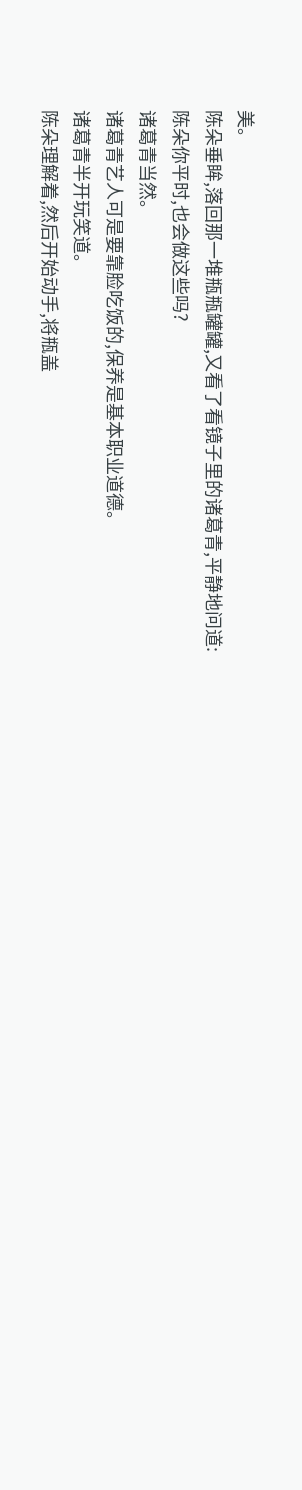美。
陈朵垂眸,落回那一堆瓶瓶罐罐,又看了看镜子里的诸葛青,平静地问道:
陈朵你平时,也会做这些吗?
诸葛青当然。
诸葛青艺人可是要靠脸吃饭的,保养是基本职业道德。
诸葛青半开玩笑道。
陈朵理解着,然后开始动手,将瓶盖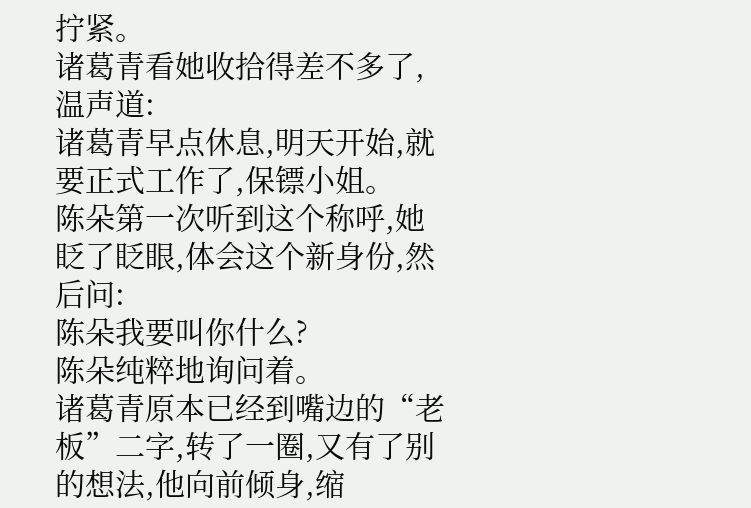拧紧。
诸葛青看她收拾得差不多了,温声道:
诸葛青早点休息,明天开始,就要正式工作了,保镖小姐。
陈朵第一次听到这个称呼,她眨了眨眼,体会这个新身份,然后问:
陈朵我要叫你什么?
陈朵纯粹地询问着。
诸葛青原本已经到嘴边的“老板”二字,转了一圈,又有了别的想法,他向前倾身,缩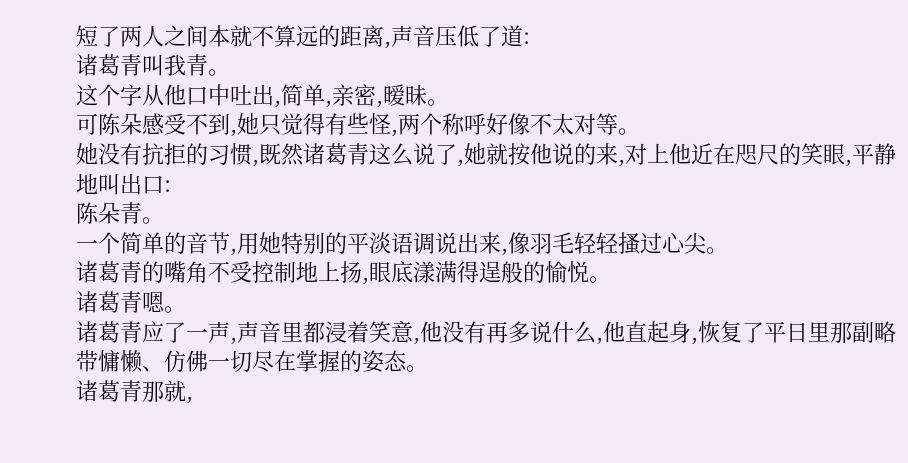短了两人之间本就不算远的距离,声音压低了道:
诸葛青叫我青。
这个字从他口中吐出,简单,亲密,暧昧。
可陈朵感受不到,她只觉得有些怪,两个称呼好像不太对等。
她没有抗拒的习惯,既然诸葛青这么说了,她就按他说的来,对上他近在咫尺的笑眼,平静地叫出口:
陈朵青。
一个简单的音节,用她特别的平淡语调说出来,像羽毛轻轻搔过心尖。
诸葛青的嘴角不受控制地上扬,眼底漾满得逞般的愉悦。
诸葛青嗯。
诸葛青应了一声,声音里都浸着笑意,他没有再多说什么,他直起身,恢复了平日里那副略带慵懒、仿佛一切尽在掌握的姿态。
诸葛青那就,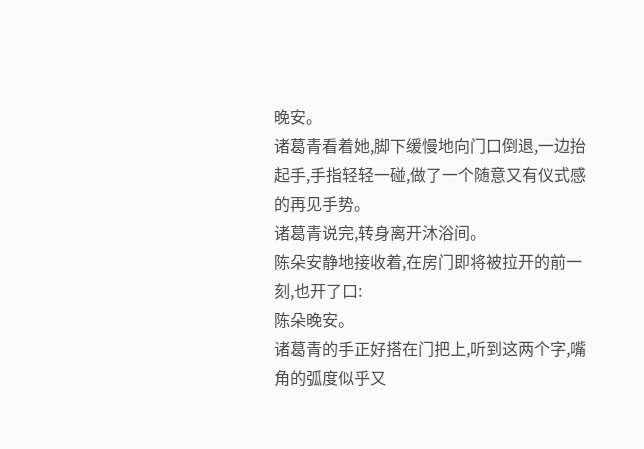晚安。
诸葛青看着她,脚下缓慢地向门口倒退,一边抬起手,手指轻轻一碰,做了一个随意又有仪式感的再见手势。
诸葛青说完,转身离开沐浴间。
陈朵安静地接收着,在房门即将被拉开的前一刻,也开了口:
陈朵晚安。
诸葛青的手正好搭在门把上,听到这两个字,嘴角的弧度似乎又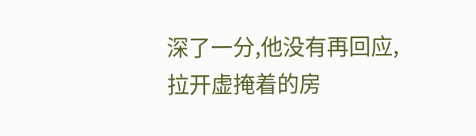深了一分,他没有再回应,拉开虚掩着的房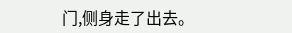门,侧身走了出去。